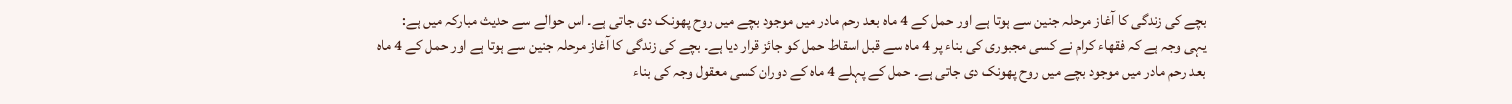بچے کی زندگی کا آغاز مرحلہ جنین سے ہوتا ہے اور حمل کے 4 ماہ بعد رحم مادر میں موجود بچے میں روح پھونک دی جاتی ہے۔ اس حوالے سے حدیث مبارکہ میں ہے:
یہی وجہ ہے کہ فقھاء کرام نے کسی مجبوری کی بناء پر 4 ماہ سے قبل اسقاط حمل کو جائز قرار دیا ہے۔ بچے کی زندگی کا آغاز مرحلہ جنین سے ہوتا ہے اور حمل کے 4 ماہ بعد رحم مادر میں موجود بچے میں روح پھونک دی جاتی ہے۔ حمل کے پہلے 4 ماہ کے دوران کسی معقول وجہ کی بناء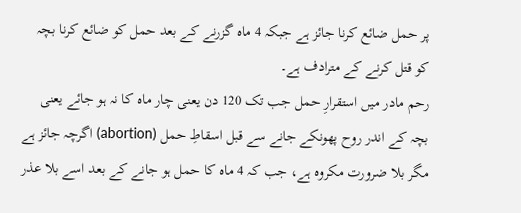پر حمل ضائع کرنا جائز ہے جبکہ 4 ماہ گزرنے کے بعد حمل کو ضائع کرنا بچہ کو قتل کرنے کے مترادف ہے۔
رحم مادر میں استقرارِ حمل جب تک 120 دن یعنی چار ماہ کا نہ ہو جائے یعنی بچہ کے اندر روح پھونکے جانے سے قبل اسقاطِ حمل (abortion) اگرچہ جائز ہے مگر بلا ضرورت مکروہ ہے، جب کہ 4 ماہ کا حمل ہو جانے کے بعد اسے بلا عذر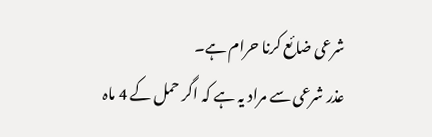شرعی ضائع کرنا حرام ہے۔
عذر شرعی سے مراد یہ ہے کہ اگر حمل کے 4 ماہ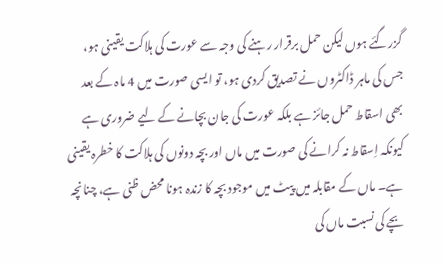گزرگئے ہوں لیکن حمل برقرار رہنے کی وجہ سے عورت کی ہلاکت یقینی ہو، جس کی ماہر ڈاکٹروں نے تصدیق کردی ہو، تو ایسی صورت میں 4 ماہ کے بعد بھی اسقاط حمل جائز ہے بلکہ عورت کی جان بچانے کے لیے ضروری ہے کیونکہ اِسقاط نہ کرانے کی صورت میں ماں اور بچہ دونوں کی ہلاکت کا خطرہ یقینی ہے۔ ماں کے مقابلہ میں پیٹ میں موجود بچہ کا زندہ ہونا محض ظنی ہے، چنانچہ بچے کی نسبت ماں کی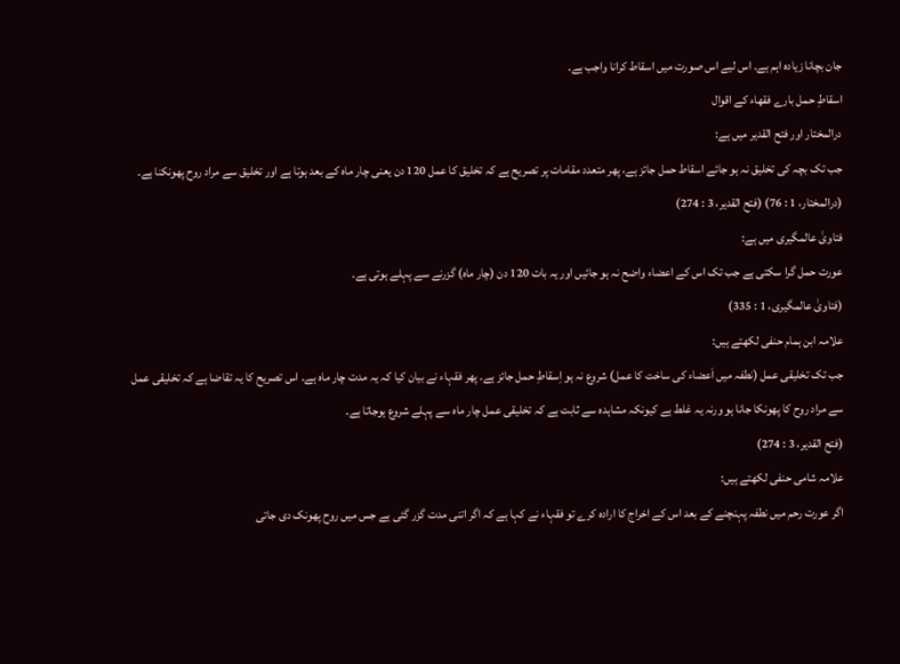جان بچانا زیادہ اہم ہے۔ اس لیے اس صورت میں اسقاط کرانا واجب ہے۔
اسقاطِ حمل بارے فقھاء کے اقوال
درالمختار اور فتح القدیر میں ہے:
جب تک بچہ کی تخلیق نہ ہو جائے اسقاط حمل جائز ہے، پھر متعدد مقامات پر تصریح ہے کہ تخلیق کا عمل 120 دن یعنی چار ماہ کے بعد ہوتا ہے اور تخلیق سے مراد روح پھونکنا ہے۔
(درالمختار، 1 : 76) (فتح القدير، 3 : 274)
فتاویٰ عالمگیری میں ہے:
عورت حمل گرا سکتی ہے جب تک اس کے اعضاء واضح نہ ہو جائیں اور یہ بات 120 دن (چار ماہ) گزرنے سے پہلے ہوتی ہے۔
(فتاویٰ عالمگیری، 1 : 335)
علامہ ابن ہمام حنفی لکھتے ہیں:
جب تک تخلیقی عمل (نطفہ میں اَعضاء کی ساخت کا عمل) شروع نہ ہو اِسقاطِ حمل جائز ہے۔ پھر فقہاء نے بیان کیا کہ یہ مدت چار ماہ ہے۔ اس تصریح کا یہ تقاضا ہے کہ تخلیقی عمل سے مراد روح کا پھونکا جانا ہو ورنہ یہ غلط ہے کیونکہ مشاہدہ سے ثابت ہے کہ تخلیقی عمل چار ماہ سے پہلے شروع ہوجاتا ہے۔
(فتح القدير، 3 : 274)
علامہ شامی حنفی لکھتے ہیں:
اگر عورت رحم میں نطفہ پہنچنے کے بعد اس کے اخراج کا ارادہ کرے تو فقہاء نے کہا ہے کہ اگر اتنی مدت گزر گئی ہے جس میں روح پھونک دی جاتی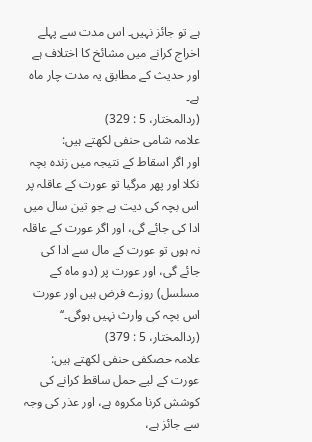ہے تو جائز نہیں۔ اس مدت سے پہلے اخراج کرانے میں مشائخ کا اختلاف ہے اور حدیث کے مطابق یہ مدت چار ماہ ہے۔
(ردالمختار، 5 : 329)
علامہ شامی حنفی لکھتے ہیں:
اور اگر اسقاط کے نتیجہ میں زندہ بچہ نکلا اور پھر مرگیا تو عورت کے عاقلہ پر اس بچہ کی دیت ہے جو تین سال میں ادا کی جائے گی، اور اگر عورت کے عاقلہ نہ ہوں تو عورت کے مال سے ادا کی جائے گی، اور عورت پر (دو ماہ کے مسلسل) روزے فرض ہیں اور عورت اس بچہ کی وارث نہیں ہوگی۔‘‘
(ردالمختار، 5 : 379)
علامہ حصکفی حنفی لکھتے ہیں:
عورت کے لیے حمل ساقط کرانے کی کوشش کرنا مکروہ ہے، اور عذر کی وجہ سے جائز ہے،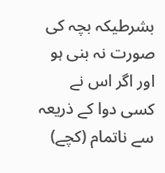بشرطیکہ بچہ کی صورت نہ بنی ہو اور اگر اس نے کسی دوا کے ذریعہ سے ناتمام (کچے)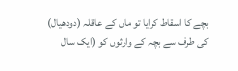بچے کا اسقاط کرایا تو ماں کے عاقلہ (دودھیال) کی طرف سے بچہ کے وارثوں کو (ایک سال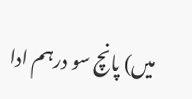میں) پانچ سو درہم ادا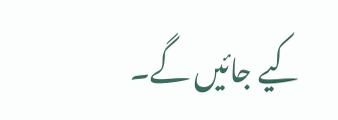کیے جائیں گے۔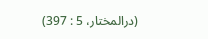(درالمختار، 5 : 397)